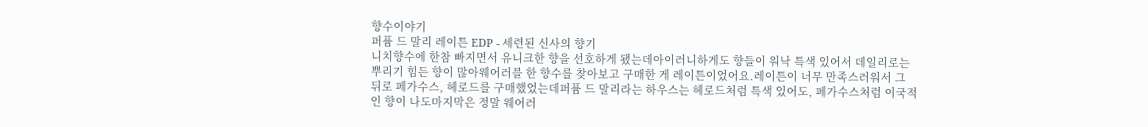향수이야기
퍼퓸 드 말리 레이튼 EDP - 세련된 신사의 향기
니치향수에 한참 빠지면서 유니크한 향을 선호하게 됐는데아이러니하게도 향들이 워낙 특색 있어서 데일리로는 뿌리기 힘든 향이 많아웨어러블 한 향수를 찾아보고 구매한 게 레이튼이었어요.레이튼이 너무 만족스러워서 그 뒤로 페가수스, 헤로드를 구매했었는데퍼퓸 드 말리라는 하우스는 헤로드처럼 특색 있어도, 페가수스처럼 이국적인 향이 나도마지막은 정말 웨어러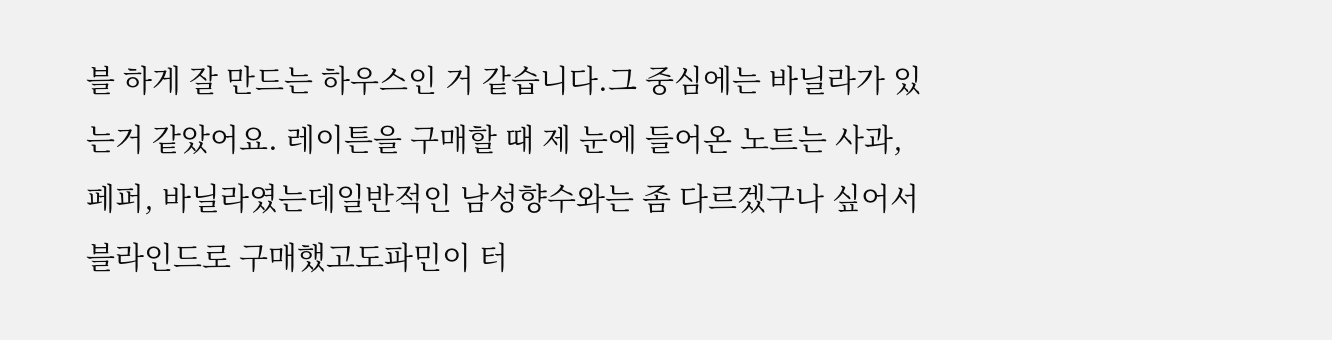블 하게 잘 만드는 하우스인 거 같습니다.그 중심에는 바닐라가 있는거 같았어요. 레이튼을 구매할 때 제 눈에 들어온 노트는 사과, 페퍼, 바닐라였는데일반적인 남성향수와는 좀 다르겠구나 싶어서 블라인드로 구매했고도파민이 터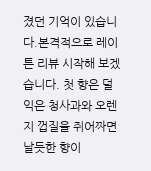졌던 기억이 있습니다.본격적으로 레이튼 리뷰 시작해 보겠습니다. 첫 향은 덜 익은 청사과와 오렌지 껍질을 쥐어짜면 날듯한 향이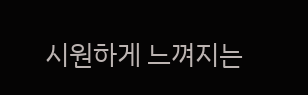시원하게 느껴지는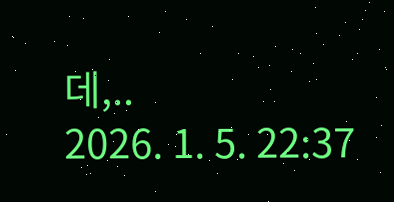데,..
2026. 1. 5. 22:37